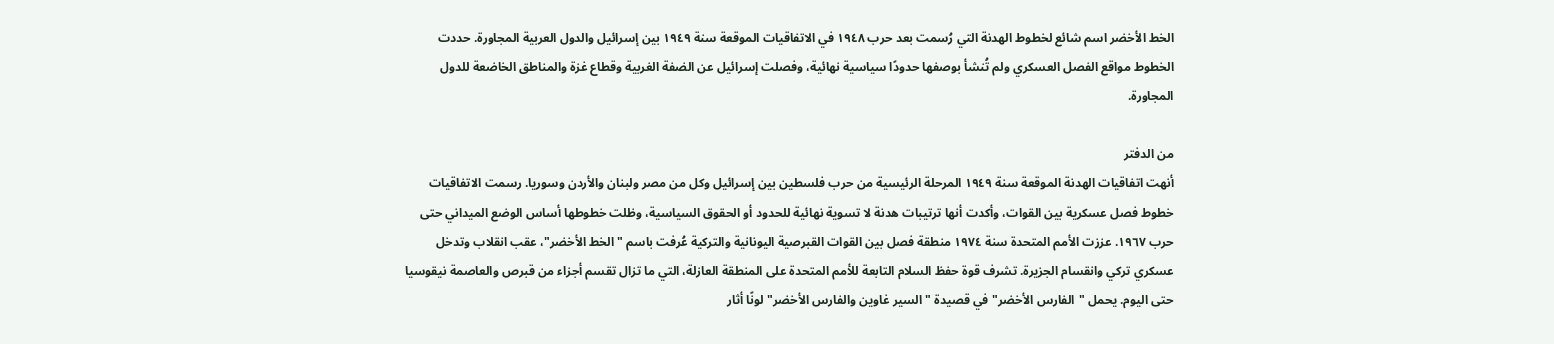الخط الأخضر اسم شائع لخطوط الهدنة التي رُسمت بعد حرب ١٩٤٨ في الاتفاقيات الموقعة سنة ١٩٤٩ بين إسرائيل والدول العربية المجاورة. حددت الخطوط مواقع الفصل العسكري ولم تُنشأ بوصفها حدودًا سياسية نهائية، وفصلت إسرائيل عن الضفة الغربية وقطاع غزة والمناطق الخاضعة للدول المجاورة.

من الدفتر
أنهت اتفاقيات الهدنة الموقعة سنة ١٩٤٩ المرحلة الرئيسية من حرب فلسطين بين إسرائيل وكل من مصر ولبنان والأردن وسوريا. رسمت الاتفاقيات خطوط فصل عسكرية بين القوات، وأكدت أنها ترتيبات هدنة لا تسوية نهائية للحدود أو الحقوق السياسية، وظلت خطوطها أساس الوضع الميداني حتى حرب ١٩٦٧. عززت الأمم المتحدة سنة ١٩٧٤ منطقة فصل بين القوات القبرصية اليونانية والتركية عُرفت باسم "الخط الأخضر"، عقب انقلاب وتدخل عسكري تركي وانقسام الجزيرة. تشرف قوة حفظ السلام التابعة للأمم المتحدة على المنطقة العازلة، التي ما تزال تقسم أجزاء من قبرص والعاصمة نيقوسيا حتى اليوم. يحمل "الفارس الأخضر" في قصيدة "السير غاوين والفارس الأخضر" لونًا أثار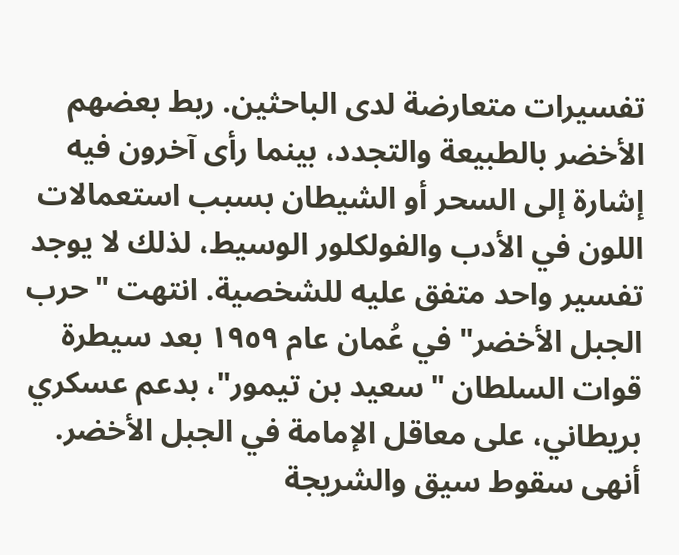تفسيرات متعارضة لدى الباحثين. ربط بعضهم الأخضر بالطبيعة والتجدد، بينما رأى آخرون فيه إشارة إلى السحر أو الشيطان بسبب استعمالات اللون في الأدب والفولكلور الوسيط، لذلك لا يوجد تفسير واحد متفق عليه للشخصية. انتهت "حرب الجبل الأخضر" في عُمان عام ١٩٥٩ بعد سيطرة قوات السلطان "سعيد بن تيمور"، بدعم عسكري بريطاني، على معاقل الإمامة في الجبل الأخضر. أنهى سقوط سيق والشريجة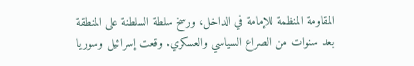المقاومة المنظمة للإمامة في الداخل، ورسخ سلطة السلطنة على المنطقة بعد سنوات من الصراع السياسي والعسكري. وقعت إسرائيل وسوريا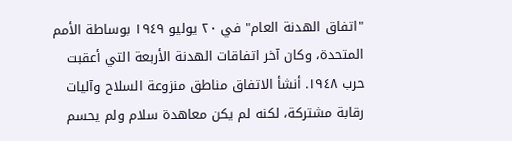"اتفاق الهدنة العام" في ٢٠ يوليو ١٩٤٩ بوساطة الأمم المتحدة، وكان آخر اتفاقات الهدنة الأربعة التي أعقبت حرب ١٩٤٨. أنشأ الاتفاق مناطق منزوعة السلاح وآليات رقابة مشتركة، لكنه لم يكن معاهدة سلام ولم يحسم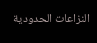النزاعات الحدودية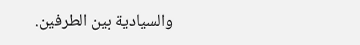والسيادية بين الطرفين.